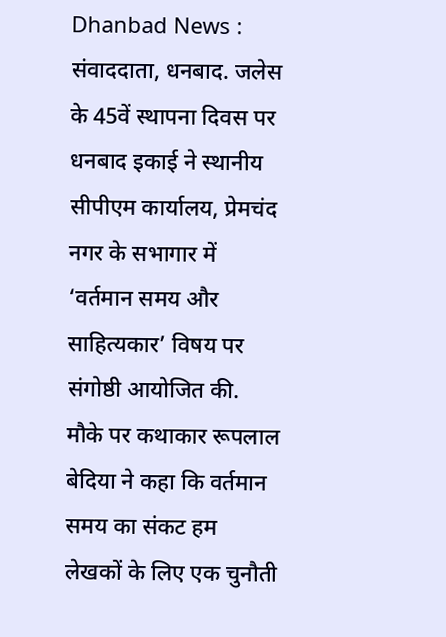Dhanbad News : संवाददाता, धनबाद. जलेस के 45वें स्थापना दिवस पर धनबाद इकाई ने स्थानीय सीपीएम कार्यालय, प्रेमचंद नगर के सभागार में ‘वर्तमान समय और साहित्यकार’ विषय पर संगोष्ठी आयोजित की. मौके पर कथाकार रूपलाल बेदिया ने कहा कि वर्तमान समय का संकट हम लेखकों के लिए एक चुनौती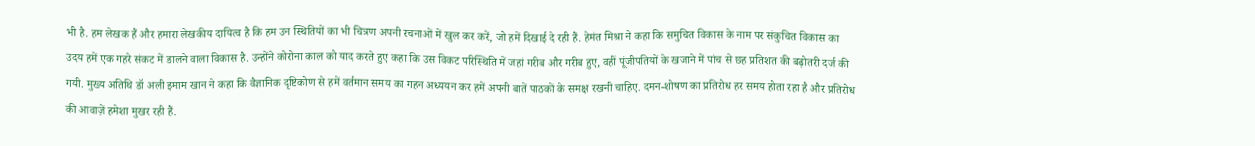भी है. हम लेखक हैं और हमारा लेखकीय दायित्व है कि हम उन स्थितियों का भी चित्रण अपनी रचनाओं में खुल कर करें, जो हमें दिखाई दे रही हैं. हेमंत मिश्रा ने कहा कि समुचित विकास के नाम पर संकुचित विकास का उदय हमें एक गहरे संकट में डालने वाला विकास है. उन्होंने कोरोना काल को याद करते हुए कहा कि उस विकट परिस्थिति में जहां गरीब और गरीब हुए, वहीं पूंजीपतियों के खजाने में पांच से छह प्रतिशत की बढ़ोतरी दर्ज की गयी. मुख्य अतिथि डॉ अली इमाम खान ने कहा कि वैज्ञानिक दृष्टिकोण से हमें वर्तमान समय का गहन अध्ययन कर हमें अपनी बातें पाठकों के समक्ष रखनी चाहिए. दमन-शोषण का प्रतिरोध हर समय होता रहा है और प्रतिरोध की आवाज़ें हमेशा मुखर रही हैं.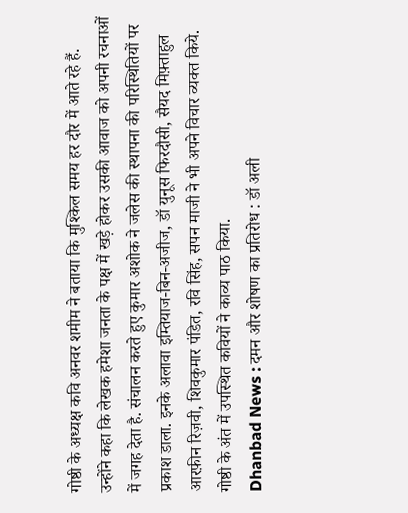गोष्ठी के अध्यक्ष कवि अनवर शमीम ने बताया कि मुश्किल समय हर दौर में आते रहे हैं. उन्होंने कहा कि लेखक हमेशा जनता के पक्ष में खड़े होकर उसकी आवाज को अपनी रचनाओं में जगह देता है. संचालन करते हुए कुमार अशोक ने जलेस की स्थापना की परिस्थितियों पर प्रकाश डाला. इनके अलावा इम्तियाज-बिन-अजीज, डॉ युनूस फिरदौसी, सैयद मिफ़्ताहुल आरफ़ीन रिज़वी, शिवकुमार पंडित, रवि सिंह, सपन माजी ने भी अपने विचार व्यक्त किये. गोष्ठी के अंत में उपस्थित कवियों ने काव्य पाठ किया.
Dhanbad News : दमन और शोषण का प्रतिरोध : डॉ अली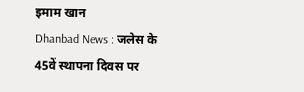इमाम खान
Dhanbad News : जलेस के 45वें स्थापना दिवस पर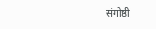संगोष्ठी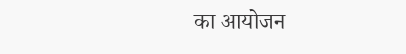का आयोजन